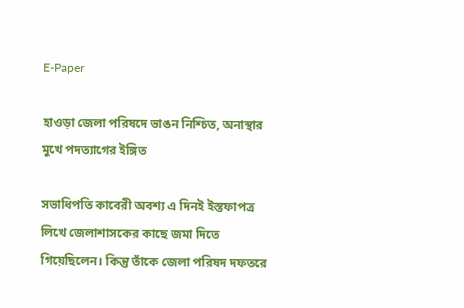E-Paper

হাওড়া জেলা পরিষদে ভাঙন নিশ্চিত, অনাস্থার মুখে পদত্যাগের ইঙ্গিত

সভাধিপতি কাবেরী অবশ্য এ দিনই ইস্তফাপত্র লিখে জেলাশাসকের কাছে জমা দিতে গিয়েছিলেন। কিন্তু তাঁকে জেলা পরিষদ দফতরে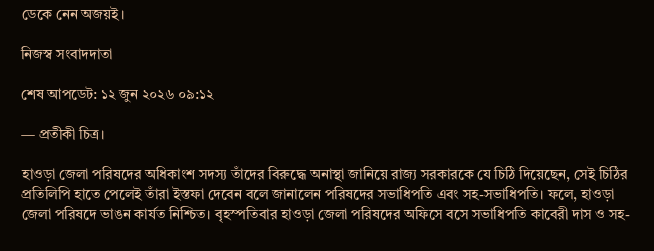ডেকে নেন অজয়ই।

নিজস্ব সংবাদদাতা

শেষ আপডেট: ১২ জুন ২০২৬ ০৯:১২

— প্রতীকী চিত্র।

হাওড়া জেলা পরিষদের অধিকাংশ সদস্য তাঁদের বিরুদ্ধে অনাস্থা জানিয়ে রাজ্য সরকারকে যে চিঠি দিয়েছেন, সেই চিঠির প্রতিলিপি হাতে পেলেই তাঁরা ইস্তফা দেবেন বলে জানালেন পরিষদের সভাধিপতি এবং সহ-সভাধিপতি। ফলে, হাওড়া জেলা পরিষদে ভাঙন কার্যত নিশ্চিত। বৃহস্পতিবার হাওড়া জেলা পরিষদের অফিসে বসে সভাধিপতি কাবেরী দাস ও সহ-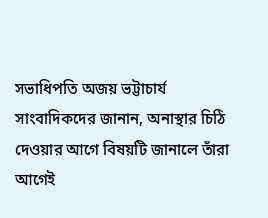সভাধিপতি অজয় ভট্টাচার্য সাংবাদিকদের জানান, অনাস্থার চিঠি দেওয়ার আগে বিষয়টি জানালে তাঁরা আগেই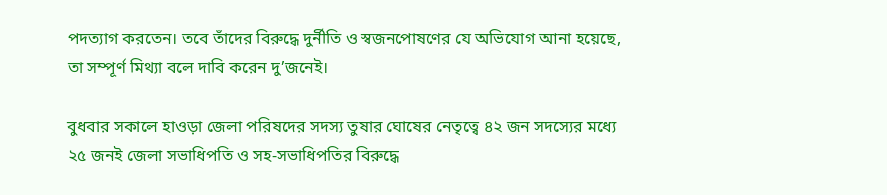পদত্যাগ করতেন। তবে তাঁদের বিরুদ্ধে দুর্নীতি ও স্বজনপোষণের যে অভিযোগ আনা হয়েছে, তা সম্পূর্ণ মিথ্যা বলে দাবি করেন দু’জনেই।

বুধবার সকালে হাওড়া জেলা পরিষদের সদস্য তুষার ঘোষের নেতৃত্বে ৪২ জন সদস্যের মধ্যে ২৫ জনই জেলা সভাধিপতি ও সহ-সভাধিপতির বিরুদ্ধে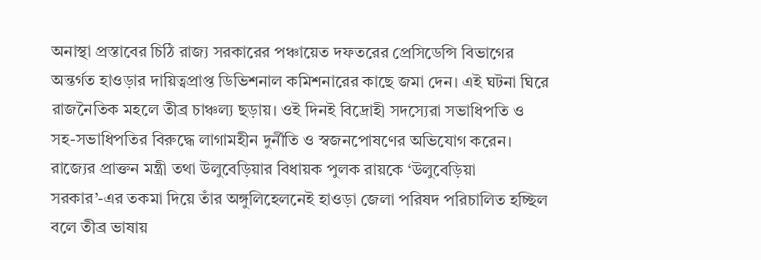অনাস্থা প্রস্তাবের চিঠি রাজ্য সরকারের পঞ্চায়েত দফতরের প্রেসিডেন্সি বিভাগের অন্তর্গত হাওড়ার দায়িত্বপ্রাপ্ত ডিভিশনাল কমিশনারের কাছে জমা দেন। এই ঘটনা ঘিরে রাজনৈতিক মহলে তীব্র চাঞ্চল্য ছড়ায়। ওই দিনই বিদ্রোহী সদস্যেরা সভাধিপতি ও সহ-সভাধিপতির বিরুদ্ধে লাগামহীন দুর্নীতি ও স্বজনপোষণের অভিযোগ করেন। রাজ্যের প্রাক্তন মন্ত্রী তথা উলুবেড়িয়ার বিধায়ক পুলক রায়কে ‘উলুবেড়িয়া সরকার’-এর তকমা দিয়ে তাঁর অঙ্গুলিহেলনেই হাওড়া জেলা পরিষদ পরিচালিত হচ্ছিল বলে তীব্র ভাষায়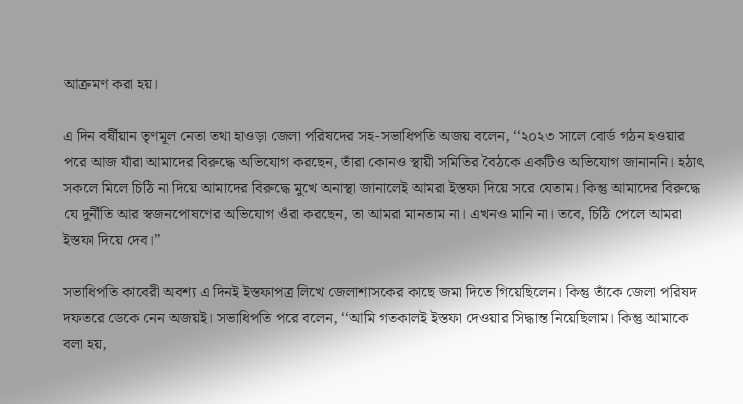আক্রমণ করা হয়।

এ দিন বর্ষীয়ান তৃণমূল নেতা তথা হাওড়া জেলা পরিষদের সহ-সভাধিপতি অজয় বলেন, ‘‘২০২৩ সালে বোর্ড গঠন হওয়ার পরে আজ যাঁরা আমাদের বিরুদ্ধে অভিযোগ করছেন, তাঁরা কোনও স্থায়ী সমিতির বৈঠকে একটিও অভিযোগ জানাননি। হঠাৎ সকলে মিলে চিঠি না দিয়ে আমাদের বিরুদ্ধে মুখে অনাস্থা জানালেই আমরা ইস্তফা দিয়ে সরে যেতাম। কিন্তু আমাদের বিরুদ্ধে যে দুর্নীতি আর স্বজনপোষণের অভিযোগ ওঁরা করছেন, তা আমরা মানতাম না। এখনও মানি না। তবে, চিঠি পেলে আমরা ইস্তফা দিয়ে দেব।’’

সভাধিপতি কাবেরী অবশ্য এ দিনই ইস্তফাপত্র লিখে জেলাশাসকের কাছে জমা দিতে গিয়েছিলেন। কিন্তু তাঁকে জেলা পরিষদ দফতরে ডেকে নেন অজয়ই। সভাধিপতি পরে বলেন, ‘‘আমি গতকালই ইস্তফা দেওয়ার সিদ্ধান্ত নিয়েছিলাম। কিন্তু আমাকে বলা হয়,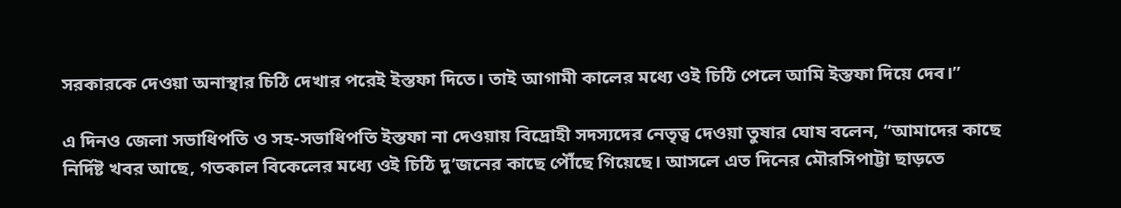সরকারকে দেওয়া অনাস্থার চিঠি দেখার পরেই ইস্তফা দিতে। তাই আগামী কালের মধ্যে ওই চিঠি পেলে আমি ইস্তফা দিয়ে দেব।’’

এ দিনও জেলা সভাধিপতি ও সহ-সভাধিপতি ইস্তফা না দেওয়ায় বিদ্রোহী সদস্যদের নেতৃত্ব দেওয়া তুষার ঘোষ বলেন, ‘‘আমাদের কাছে নির্দিষ্ট খবর আছে, গতকাল বিকেলের মধ্যে ওই চিঠি দু’জনের কাছে পৌঁছে গিয়েছে। আসলে এত দিনের মৌরসিপাট্টা ছাড়তে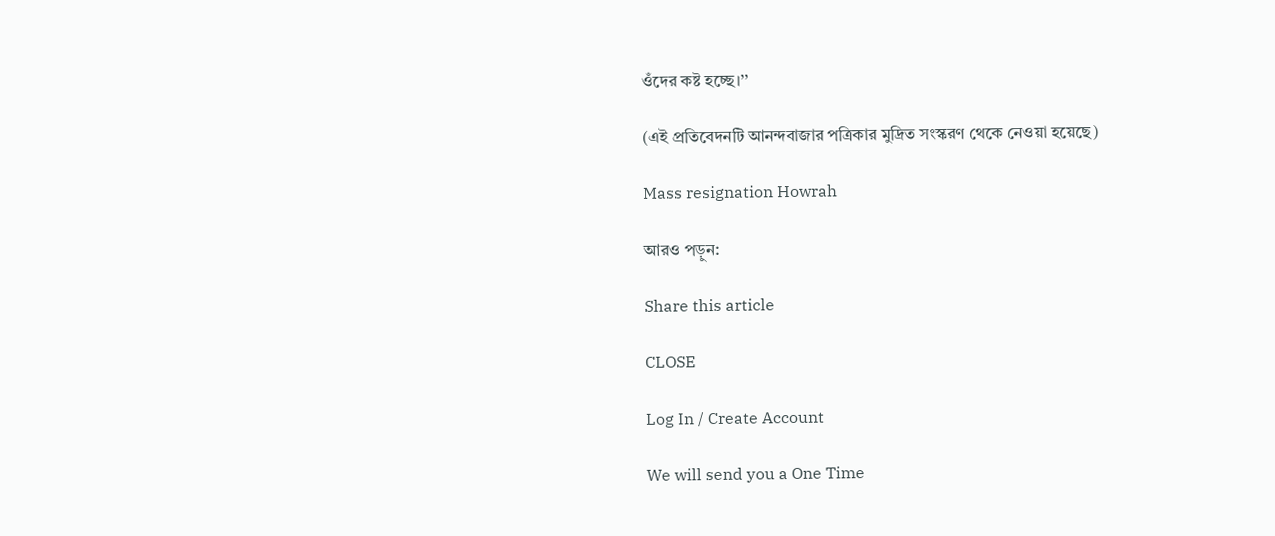ওঁদের কষ্ট হচ্ছে।’’

(এই প্রতিবেদনটি আনন্দবাজার পত্রিকার মুদ্রিত সংস্করণ থেকে নেওয়া হয়েছে)

Mass resignation Howrah

আরও পড়ুন:

Share this article

CLOSE

Log In / Create Account

We will send you a One Time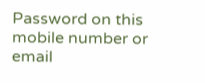Password on this mobile number or email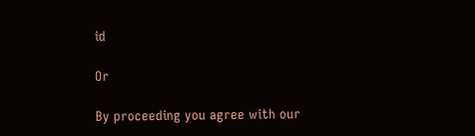id

Or

By proceeding you agree with our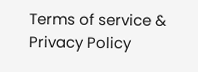Terms of service & Privacy Policy